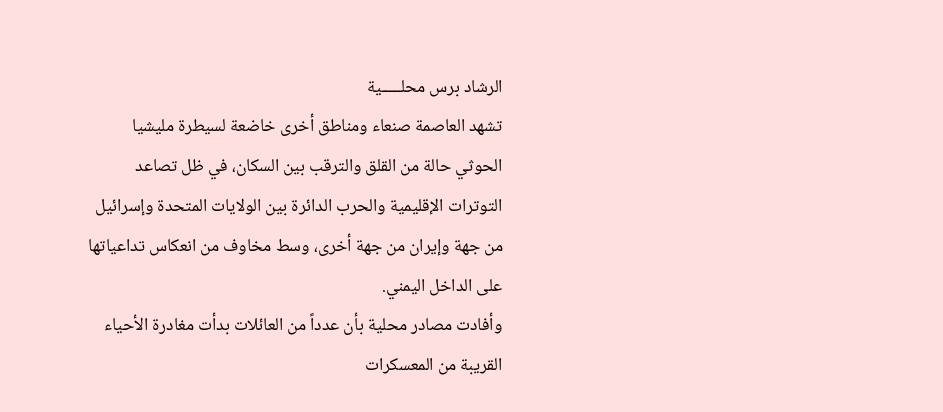الرشاد برس محلـــــية
تشهد العاصمة صنعاء ومناطق أخرى خاضعة لسيطرة مليشيا الحوثي حالة من القلق والترقب بين السكان، في ظل تصاعد التوترات الإقليمية والحرب الدائرة بين الولايات المتحدة وإسرائيل من جهة وإيران من جهة أخرى، وسط مخاوف من انعكاس تداعياتها على الداخل اليمني.
وأفادت مصادر محلية بأن عدداً من العائلات بدأت مغادرة الأحياء القريبة من المعسكرات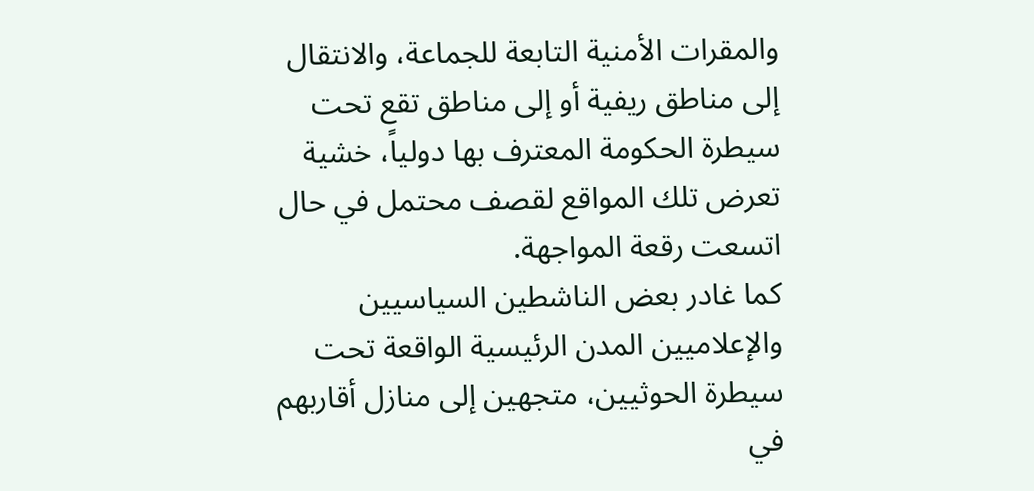والمقرات الأمنية التابعة للجماعة، والانتقال إلى مناطق ريفية أو إلى مناطق تقع تحت سيطرة الحكومة المعترف بها دولياً، خشية تعرض تلك المواقع لقصف محتمل في حال اتسعت رقعة المواجهة.
كما غادر بعض الناشطين السياسيين والإعلاميين المدن الرئيسية الواقعة تحت سيطرة الحوثيين، متجهين إلى منازل أقاربهم في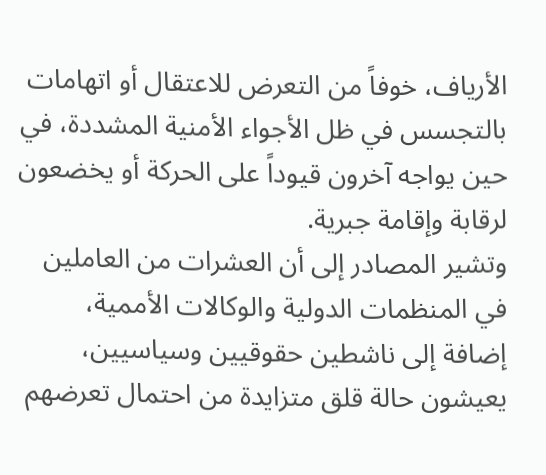الأرياف، خوفاً من التعرض للاعتقال أو اتهامات بالتجسس في ظل الأجواء الأمنية المشددة، في حين يواجه آخرون قيوداً على الحركة أو يخضعون لرقابة وإقامة جبرية.
وتشير المصادر إلى أن العشرات من العاملين في المنظمات الدولية والوكالات الأممية، إضافة إلى ناشطين حقوقيين وسياسيين، يعيشون حالة قلق متزايدة من احتمال تعرضهم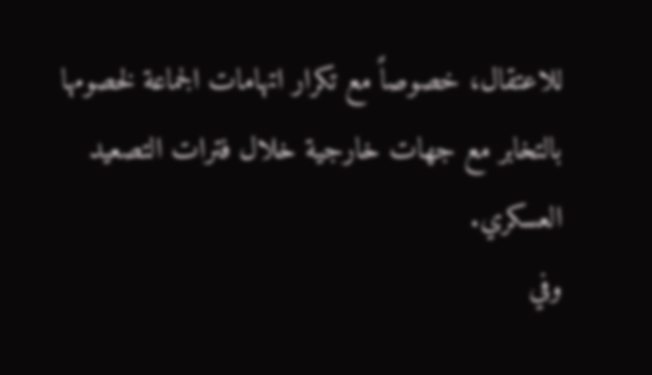للاعتقال، خصوصاً مع تكرار اتهامات الجماعة لخصومها بالتخابر مع جهات خارجية خلال فترات التصعيد العسكري.
وفي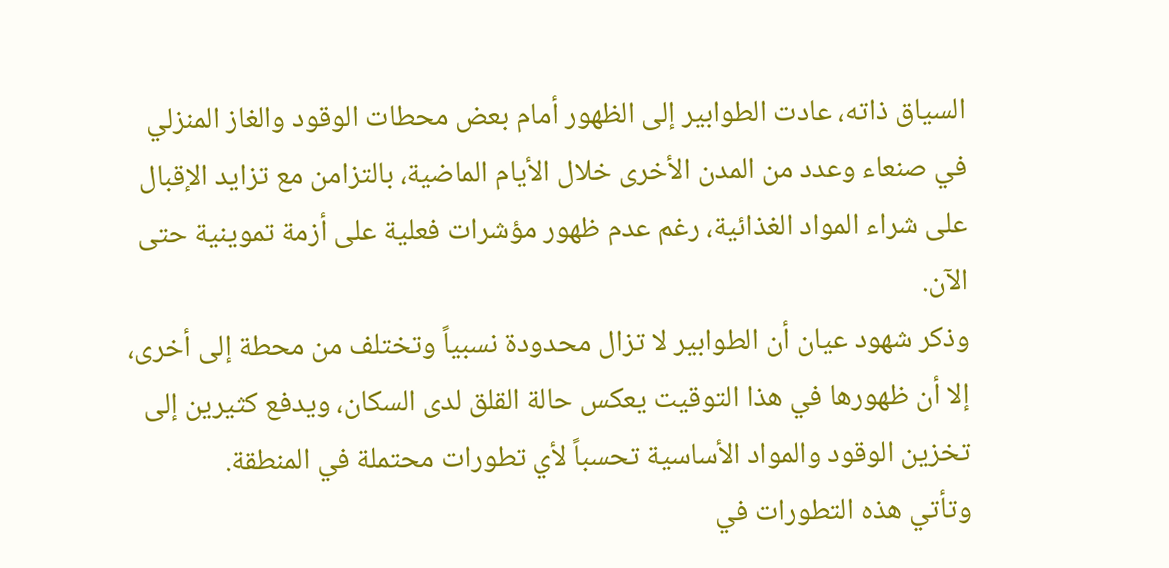السياق ذاته، عادت الطوابير إلى الظهور أمام بعض محطات الوقود والغاز المنزلي في صنعاء وعدد من المدن الأخرى خلال الأيام الماضية، بالتزامن مع تزايد الإقبال على شراء المواد الغذائية، رغم عدم ظهور مؤشرات فعلية على أزمة تموينية حتى الآن.
وذكر شهود عيان أن الطوابير لا تزال محدودة نسبياً وتختلف من محطة إلى أخرى، إلا أن ظهورها في هذا التوقيت يعكس حالة القلق لدى السكان، ويدفع كثيرين إلى تخزين الوقود والمواد الأساسية تحسباً لأي تطورات محتملة في المنطقة.
وتأتي هذه التطورات في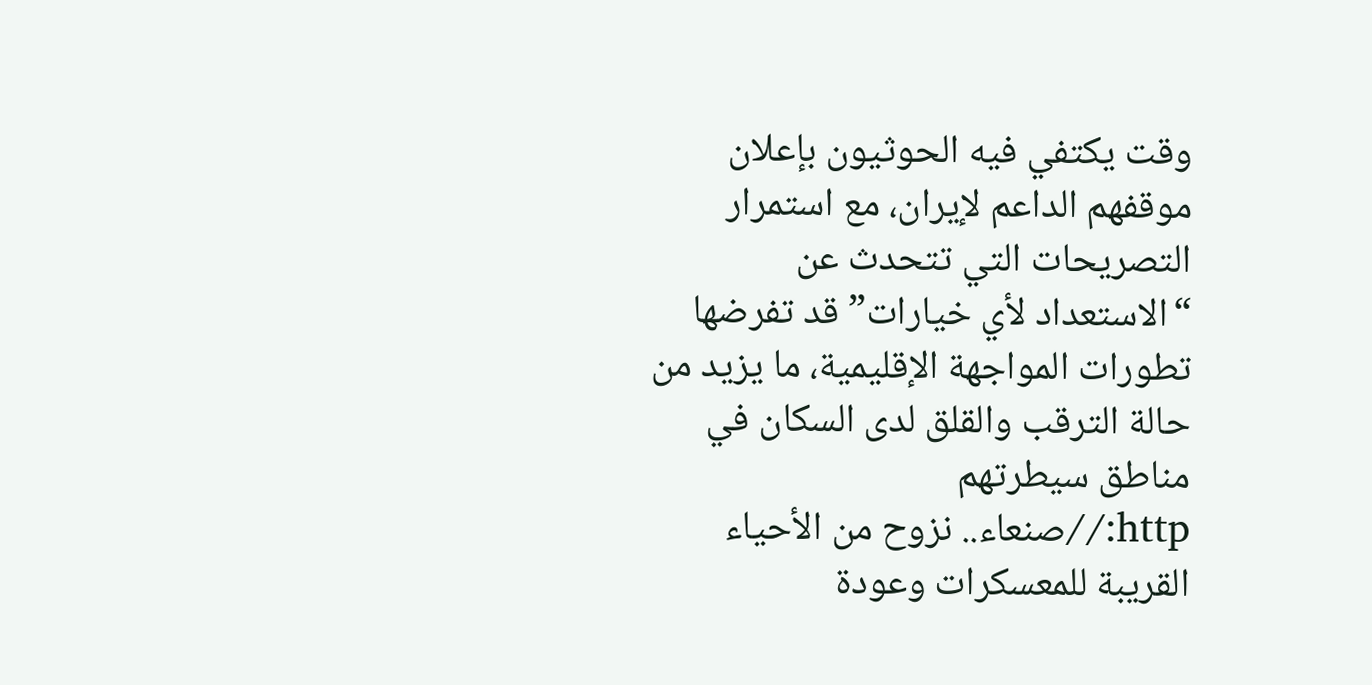وقت يكتفي فيه الحوثيون بإعلان موقفهم الداعم لإيران، مع استمرار التصريحات التي تتحدث عن “الاستعداد لأي خيارات” قد تفرضها تطورات المواجهة الإقليمية، ما يزيد من حالة الترقب والقلق لدى السكان في مناطق سيطرتهم
http://صنعاء.. نزوح من الأحياء القريبة للمعسكرات وعودة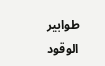طوابير الوقود